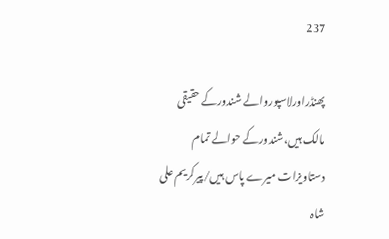237

پھنڈراورلاسپوروالے شندورکے حقیقی مالک ہیں،شندورکے حوالے تمام دستاویزات میرے پاس ہیں/پیرکریم علی شاہ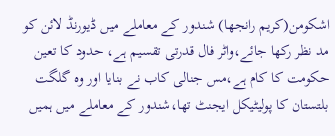اشکومن(کریم رانجھا) شندور کے معاملے میں ڈیورنڈ لائن کو مد نظر رکھا جائے،واٹر فال قدرتی تقسیم ہے، حدود کا تعین حکومت کا کام ہے،مس جنالی کاب نے بنایا اور وہ گلگت بلتستان کا پولیٹیکل ایجنٹ تھا،شندور کے معاملے میں ہمیں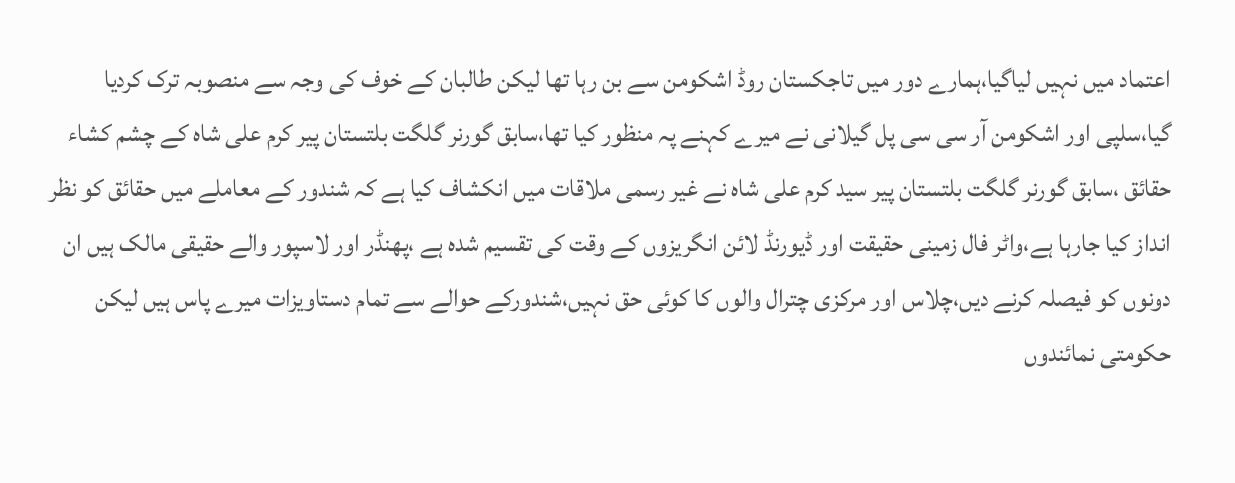اعتماد میں نہیں لیاگیا،ہمارے دور میں تاجکستان روڈ اشکومن سے بن رہا تھا لیکن طالبان کے خوف کی وجہ سے منصوبہ ترک کردیا گیا،سلپی اور اشکومن آر سی سی پل گیلانی نے میرے کہنے پہ منظور کیا تھا،سابق گورنر گلگت بلتستان پیر کرم علی شاہ کے چشم کشاء حقائق ،سابق گورنر گلگت بلتستان پیر سید کرم علی شاہ نے غیر رسمی ملاقات میں انکشاف کیا ہے کہ شندور کے معاملے میں حقائق کو نظر انداز کیا جارہا ہے،واٹر فال زمینی حقیقت اور ڈیورنڈ لائن انگریزوں کے وقت کی تقسیم شدہ ہے ،پھنڈر اور لاسپور والے حقیقی مالک ہیں ان دونوں کو فیصلہ کرنے دیں،چلاس اور مرکزی چترال والوں کا کوئی حق نہیں،شندورکے حوالے سے تمام دستاویزات میرے پاس ہیں لیکن حکومتی نمائندوں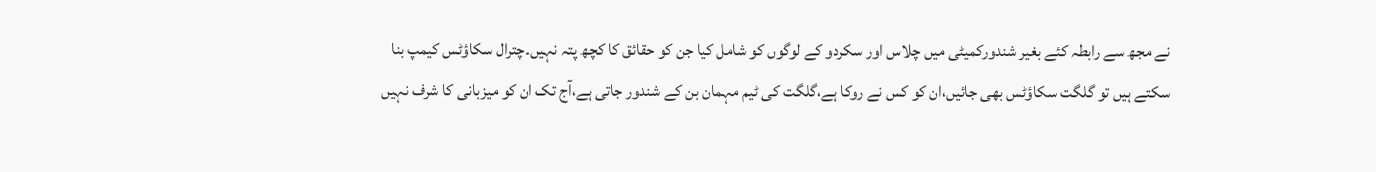نے مجھ سے رابطہ کئے بغیر شندورکمیٹی میں چلاس اور سکردو کے لوگوں کو شامل کیا جن کو حقائق کا کچھ پتہ نہیں۔چترال سکاؤٹس کیمپ بنا سکتے ہیں تو گلگت سکاؤٹس بھی جائیں،ان کو کس نے روکا ہے،گلگت کی ٹیم مہمان بن کے شندور جاتی ہے،آج تک ان کو میزبانی کا شرف نہیں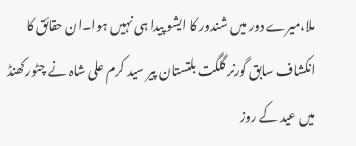ملا،میرے دور میں شندور کا ایشو پیدا ہی نہیں ہوا۔ان حقائق کا انکشاف سابق گورنر گلگت بلتستان پیر سید کرم علی شاہ نے چٹورکھنڈ میں عید کے روز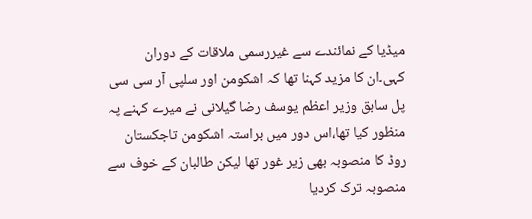میڈیا کے نمائندے سے غیررسمی ملاقات کے دوران کہی۔ان کا مزید کہنا تھا کہ اشکومن اور سلپی آر سی سی پل سابق وزیر اعظم یوسف رضا گیلانی نے میرے کہنے پہ منظور کیا تھا،اس دور میں براستہ اشکومن تاجکستان روڈ کا منصوبہ بھی زیر غور تھا لیکن طالبان کے خوف سے منصوبہ ترک کردیا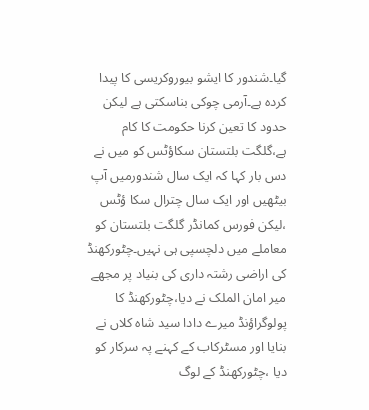گیا۔شندور کا ایشو بیوروکریسی کا پیدا کردہ ہے۔آرمی چوکی بناسکتی ہے لیکن حدود کا تعین کرنا حکومت کا کام ہے،گلگت بلتستان سکاؤٹس کو میں نے دس بار کہا کہ ایک سال شندورمیں آپ بیٹھیں اور ایک سال چترال سکا ؤٹس ،لیکن فورس کمانڈر گلگت بلتستان کو معاملے میں دلچسپی ہی نہیں۔چٹورکھنڈ کی اراضی رشتہ داری کی بنیاد پر مجھے میر امان الملک نے دیا،چٹورکھنڈ کا پولوگراؤنڈ میرے دادا سید شاہ کلاں نے بنایا اور مسٹرکاب کے کہنے پہ سرکار کو دیا ،چٹورکھنڈ کے لوگ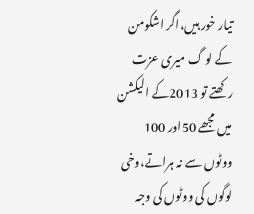تیار خور ہیں،اگر اشکومن کے لو گ میری عزت رکھتے تو 2013کے الیکشن میں مجھے 50اور 100 ووٹوں سے نہ ہراتے،وخی لوگوں کی ووٹوں کی وجہ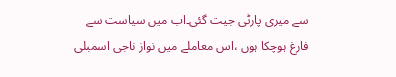سے میری پارٹی جیت گئی۔اب میں سیاست سے فارغ ہوچکا ہوں ،اس معاملے میں نواز ناجی اسمبلی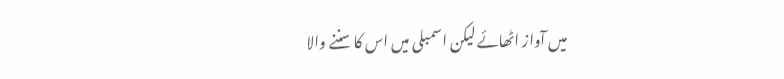میں آواز اٹھائے لیکن اسمبلی میں اس کا سننے والا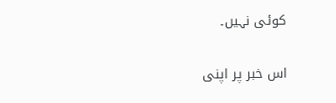کوئی نہیں۔

اس خبر پر اپنی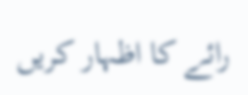رائے کا اظہار کریں